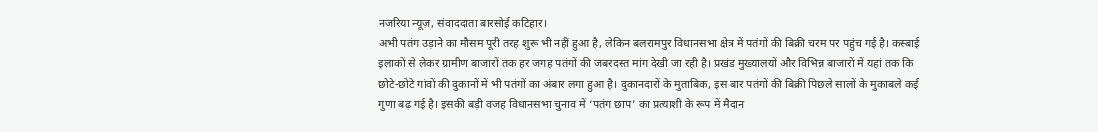नजरिया न्यूज़, संवाददाता बारसोई कटिहार।
अभी पतंग उड़ाने का मौसम पूरी तरह शुरू भी नहीं हुआ है, लेकिन बलरामपुर विधानसभा क्षेत्र में पतंगों की बिक्री चरम पर पहुंच गई है। कस्बाई इलाकों से लेकर ग्रामीण बाजारों तक हर जगह पतंगों की जबरदस्त मांग देखी जा रही है। प्रखंड मुख्यालयों और विभिन्न बाजारों में यहां तक कि छोटे-छोटे गांवों की दुकानों में भी पतंगों का अंबार लगा हुआ है। दुकानदारों के मुताबिक, इस बार पतंगों की बिक्री पिछले सालों के मुकाबले कई गुणा बढ़ गई है। इसकी बड़ी वजह विधानसभा चुनाव में ‘पतंग छाप’ का प्रत्याशी के रूप में मैदान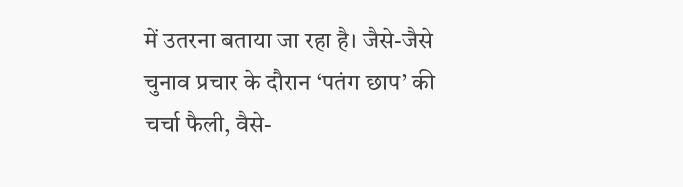में उतरना बताया जा रहा है। जैसे-जैसे चुनाव प्रचार के दौरान ‘पतंग छाप’ की चर्चा फैली, वैसे-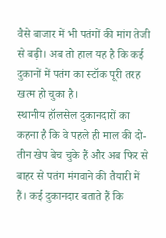वैसे बाजार में भी पतंगों की मांग तेजी से बढ़ी। अब तो हाल यह है कि कई दुकानों में पतंग का स्टॉक पूरी तरह खत्म हो चुका है।
स्थानीय हॉलसेल दुकानदारों का कहना है कि वे पहले ही माल की दो-तीन खेप बेच चुके हैं और अब फिर से बाहर से पतंग मंगवाने की तैयारी में हैं। कई दुकानदार बताते हैं कि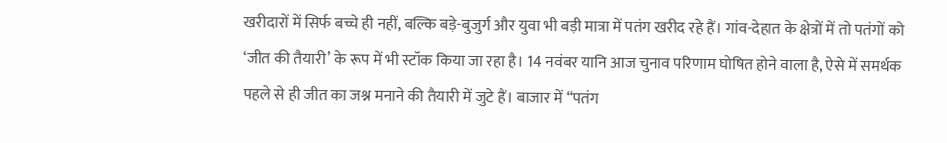खरीदारों में सिर्फ बच्चे ही नहीं, बल्कि बड़े-बुजुर्ग और युवा भी बड़ी मात्रा में पतंग खरीद रहे हैं। गांव-देहात के क्षेत्रों में तो पतंगों को ‘जीत की तैयारी’ के रूप में भी स्टॉक किया जा रहा है। 14 नवंबर यानि आज चुनाव परिणाम घोषित होने वाला है, ऐसे में समर्थक पहले से ही जीत का जश्न मनाने की तैयारी में जुटे हैं। बाजार में “पतंग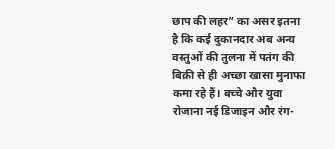छाप की लहर” का असर इतना है कि कई दुकानदार अब अन्य वस्तुओं की तुलना में पतंग की बिक्री से ही अच्छा खासा मुनाफा कमा रहे हैं। बच्चे और युवा रोजाना नई डिजाइन और रंग-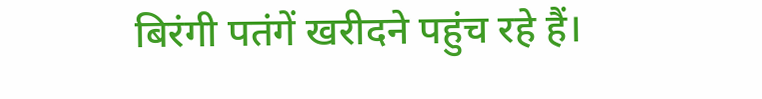बिरंगी पतंगें खरीदने पहुंच रहे हैं।